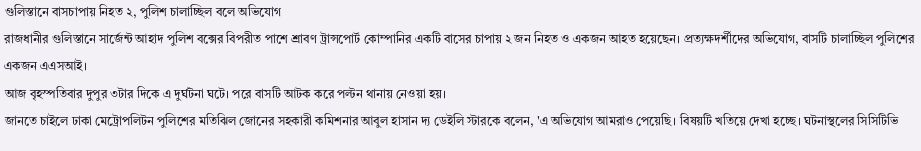গুলিস্তানে বাসচাপায় নিহত ২, পুলিশ চালাচ্ছিল বলে অভিযোগ
রাজধানীর গুলিস্তানে সার্জেন্ট আহাদ পুলিশ বক্সের বিপরীত পাশে শ্রাবণ ট্রান্সপোর্ট কোম্পানির একটি বাসের চাপায় ২ জন নিহত ও একজন আহত হয়েছেন। প্রত্যক্ষদর্শীদের অভিযোগ, বাসটি চালাচ্ছিল পুলিশের একজন এএসআই।
আজ বৃহস্পতিবার দুপুর ৩টার দিকে এ দুর্ঘটনা ঘটে। পরে বাসটি আটক করে পল্টন থানায় নেওয়া হয়।
জানতে চাইলে ঢাকা মেট্রোপলিটন পুলিশের মতিঝিল জোনের সহকারী কমিশনার আবুল হাসান দ্য ডেইলি স্টারকে বলেন, 'এ অভিযোগ আমরাও পেয়েছি। বিষয়টি খতিয়ে দেখা হচ্ছে। ঘটনাস্থলের সিসিটিভি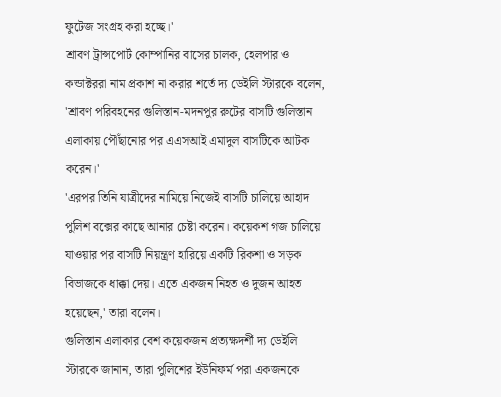ফুটেজ সংগ্রহ করা হচ্ছে।'
শ্রাবণ ট্রান্সপোর্ট কোম্পানির বাসের চালক, হেলপার ও কন্ডাক্টররা নাম প্রকাশ না করার শর্তে দ্য ডেইলি স্টারকে বলেন, 'শ্রাবণ পরিবহনের গুলিস্তান-মদনপুর রুটের বাসটি গুলিস্তান এলাকায় পৌঁছানোর পর এএসআই এমাদুল বাসটিকে আটক করেন।'
'এরপর তিনি যাত্রীদের নামিয়ে নিজেই বাসটি চালিয়ে আহাদ পুলিশ বক্সের কাছে আনার চেষ্টা করেন। কয়েকশ গজ চালিয়ে যাওয়ার পর বাসটি নিয়ন্ত্রণ হারিয়ে একটি রিকশা ও সড়ক বিভাজকে ধাক্কা দেয়। এতে একজন নিহত ও দুজন আহত হয়েছেন,' তারা বলেন।
গুলিস্তান এলাকার বেশ কয়েকজন প্রত্যক্ষদর্শী দ্য ডেইলি স্টারকে জানান, তারা পুলিশের ইউনিফর্ম পরা একজনকে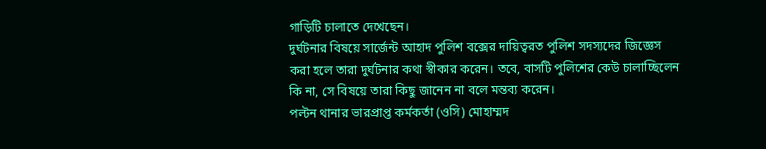গাড়িটি চালাতে দেখেছেন।
দুর্ঘটনার বিষয়ে সার্জেন্ট আহাদ পুলিশ বক্সের দায়িত্বরত পুলিশ সদস্যদের জিজ্ঞেস করা হলে তারা দুর্ঘটনার কথা স্বীকার করেন। তবে, বাসটি পুলিশের কেউ চালাচ্ছিলেন কি না, সে বিষয়ে তারা কিছু জানেন না বলে মন্তব্য করেন।
পল্টন থানার ভারপ্রাপ্ত কর্মকর্তা (ওসি) মোহাম্মদ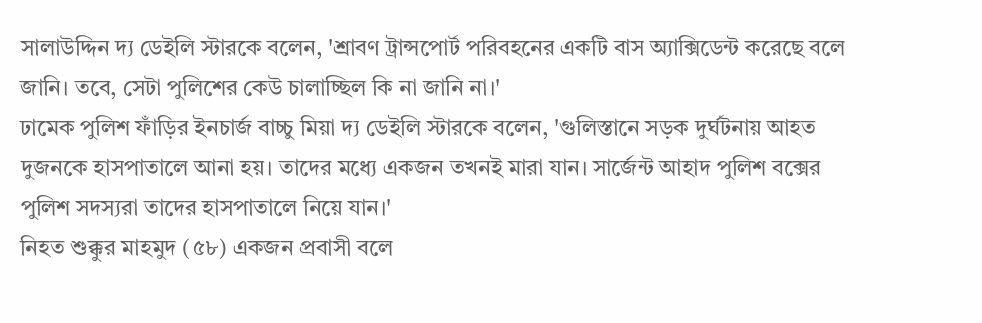সালাউদ্দিন দ্য ডেইলি স্টারকে বলেন, 'শ্রাবণ ট্রান্সপোর্ট পরিবহনের একটি বাস অ্যাক্সিডেন্ট করেছে বলে জানি। তবে, সেটা পুলিশের কেউ চালাচ্ছিল কি না জানি না।'
ঢামেক পুলিশ ফাঁড়ির ইনচার্জ বাচ্চু মিয়া দ্য ডেইলি স্টারকে বলেন, 'গুলিস্তানে সড়ক দুর্ঘটনায় আহত দুজনকে হাসপাতালে আনা হয়। তাদের মধ্যে একজন তখনই মারা যান। সার্জেন্ট আহাদ পুলিশ বক্সের পুলিশ সদস্যরা তাদের হাসপাতালে নিয়ে যান।'
নিহত শুক্কুর মাহমুদ (৫৮) একজন প্রবাসী বলে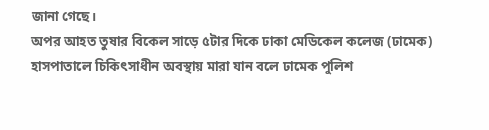জানা গেছে।
অপর আহত তুষার বিকেল সাড়ে ৫টার দিকে ঢাকা মেডিকেল কলেজ (ঢামেক) হাসপাতালে চিকিৎসাধীন অবস্থায় মারা যান বলে ঢামেক পুলিশ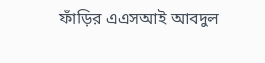ফাঁড়ির এএসআই আবদুল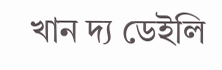খান দ্য ডেইলি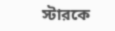স্টারকে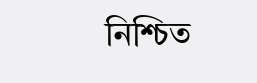নিশ্চিত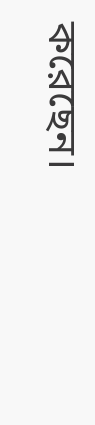করেছেন।